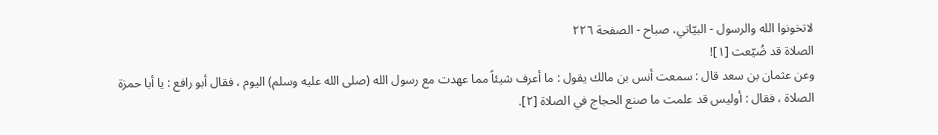لاتخونوا الله والرسول - البيّاتي، صباح - الصفحة ٢٢٦
الصلاة قد ضُيّعت [١]!
وعن عثمان بن سعد قال : سمعت أنس بن مالك يقول : ما أعرف شيئاً مما عهدت مع رسول الله (صلى الله عليه وسلم) اليوم ، فقال أبو رافع : يا أبا حمزة الصلاة ، فقال : أوليس قد علمت ما صنع الحجاج في الصلاة [٢].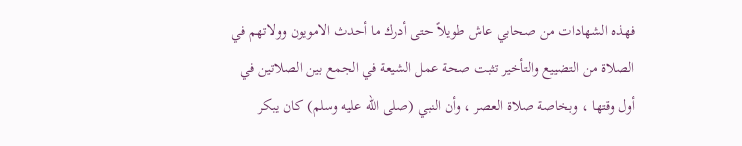فهذه الشهادات من صحابي عاش طويلاً حتى أدرك ما أحدث الامويون وولاتهم في الصلاة من التضييع والتأخير تثبت صحة عمل الشيعة في الجمع بين الصلاتين في أول وقتها ، وبخاصة صلاة العصر ، وأن النبي (صلى الله عليه وسلم) كان يبكر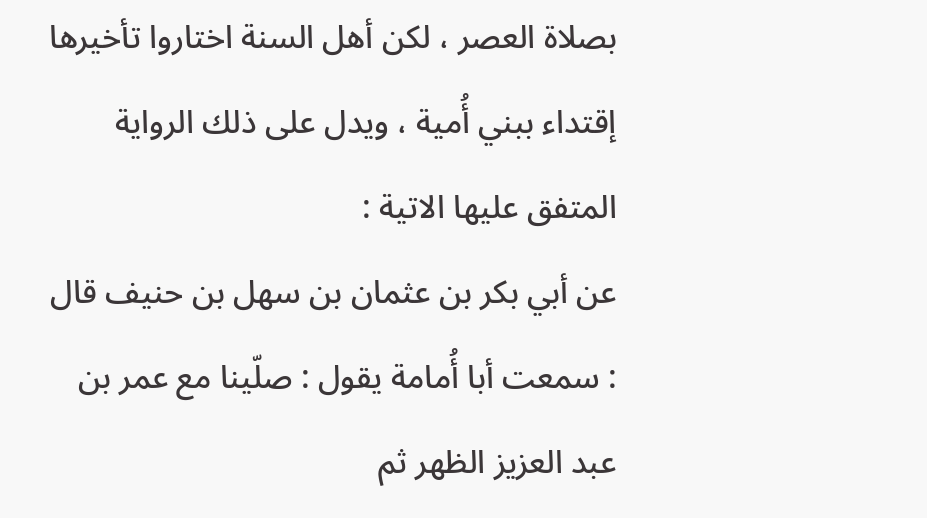بصلاة العصر ، لكن أهل السنة اختاروا تأخيرها إقتداء ببني أُمية ، ويدل على ذلك الرواية المتفق عليها الاتية :
عن أبي بكر بن عثمان بن سهل بن حنيف قال : سمعت أبا أُمامة يقول : صلّينا مع عمر بن عبد العزيز الظهر ثم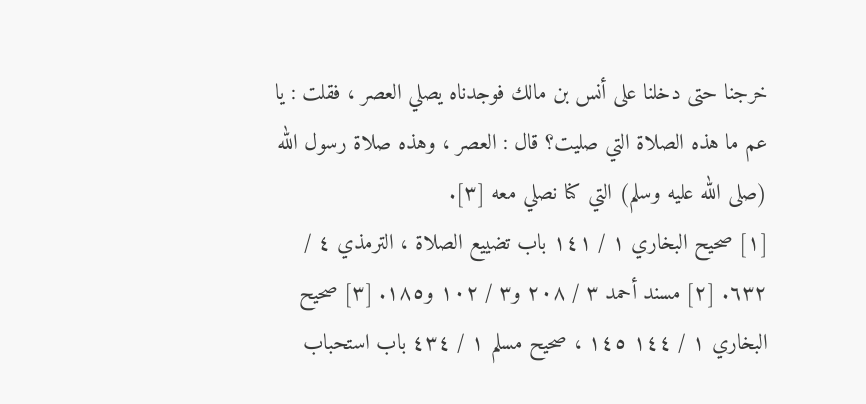خرجنا حتى دخلنا على أنس بن مالك فوجدناه يصلي العصر ، فقلت : يا عم ما هذه الصلاة التي صليت؟ قال : العصر ، وهذه صلاة رسول الله (صلى الله عليه وسلم) التي كنا نصلي معه [٣].
[١] صحيح البخاري ١ / ١٤١ باب تضييع الصلاة ، الترمذي ٤ / ٦٣٢. [٢] مسند أحمد ٣ / ٢٠٨ و٣ / ١٠٢ و١٨٥. [٣] صحيح البخاري ١ / ١٤٤ ١٤٥ ، صحيح مسلم ١ / ٤٣٤ باب استحباب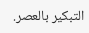التبكير بالعصر.